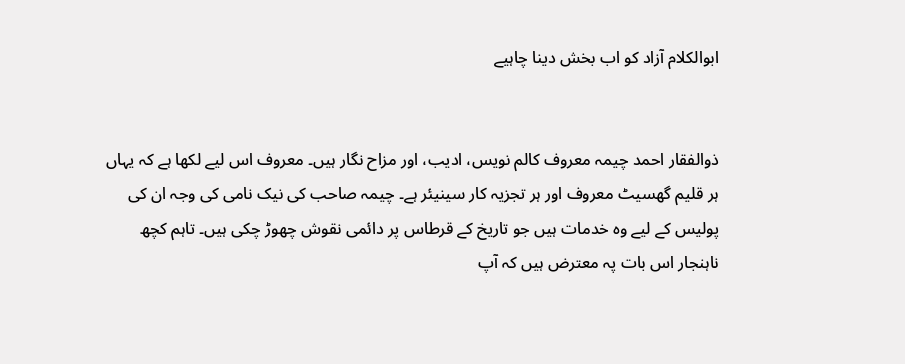ابوالکلام آزاد کو اب بخش دینا چاہیے


ذوالفقار احمد چیمہ معروف کالم نویس، ادیب، اور مزاح نگار ہیں۔ معروف اس لیے لکھا ہے کہ یہاں ہر قلیم گھسیٹ معروف اور ہر تجزیہ کار سینیئر ہے۔ چیمہ صاحب کی نیک نامی کی وجہ ان کی پولیس کے لیے وہ خدمات ہیں جو تاریخ کے قرطاس پر دائمی نقوش چھوڑ چکی ہیں۔ تاہم کچھ ناہنجار اس بات پہ معترض ہیں کہ آپ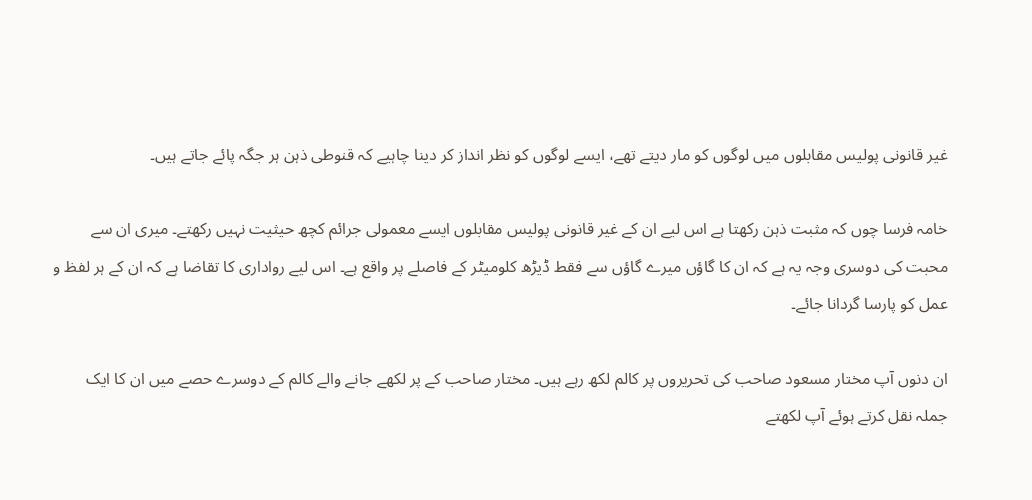غیر قانونی پولیس مقابلوں میں لوگوں کو مار دیتے تھے، ایسے لوگوں کو نظر انداز کر دینا چاہیے کہ قنوطی ذہن ہر جگہ پائے جاتے ہیں۔

خامہ فرسا چوں کہ مثبت ذہن رکھتا ہے اس لیے ان کے غیر قانونی پولیس مقابلوں ایسے معمولی جرائم کچھ حیثیت نہیں رکھتے۔ میری ان سے محبت کی دوسری وجہ یہ ہے کہ ان کا گاؤں میرے گاؤں سے فقط ڈیڑھ کلومیٹر کے فاصلے پر واقع ہے۔ اس لیے رواداری کا تقاضا ہے کہ ان کے ہر لفظ و عمل کو پارسا گردانا جائے۔

ان دنوں آپ مختار مسعود صاحب کی تحریروں پر کالم لکھ رہے ہیں۔ مختار صاحب کے پر لکھے جانے والے کالم کے دوسرے حصے میں ان کا ایک جملہ نقل کرتے ہوئے آپ لکھتے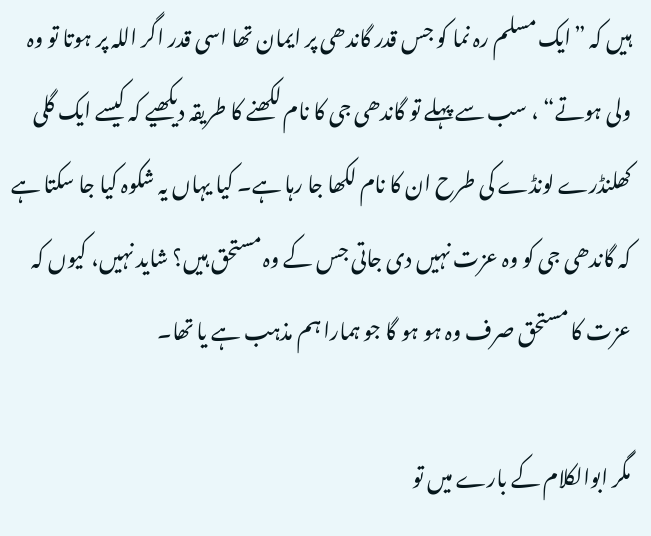ہیں کہ ”ایک مسلم رہ نما کو جس قدر گاندھی پر ایمان تھا اسی قدر اگر اللہ پر ہوتا تو وہ ولی ہوتے“ ، سب سے پہلے تو گاندھی جی کا نام لکھنے کا طریقہ دیکھیے کہ کیسے ایک گلی کھلنڈرے لونڈے کی طرح ان کا نام لکھا جا رہا ہے۔ کیا یہاں یہ شکوہ کیا جا سکتا ہے کہ گاندھی جی کو وہ عزت نہیں دی جاتی جس کے وہ مستحق ہیں؟ شاید نہیں، کیوں کہ عزت کا مستحق صرف وہ ہو ہو گا جو ہمارا ہم مذہب ہے یا تھا۔

مگر ابوالکلام کے بارے میں تو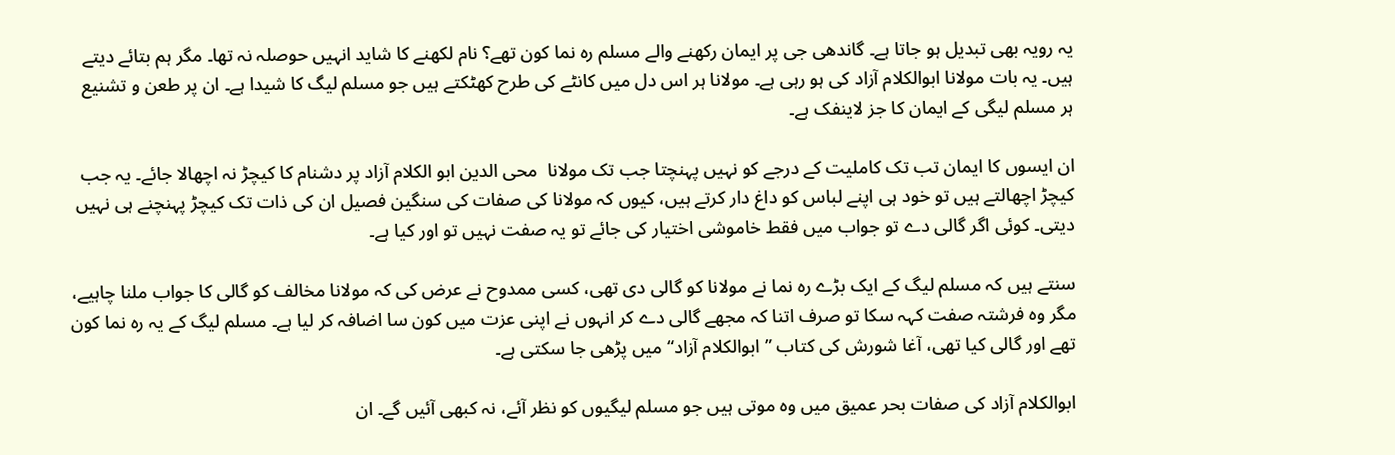یہ رویہ بھی تبدیل ہو جاتا ہے۔ گاندھی جی پر ایمان رکھنے والے مسلم رہ نما کون تھے؟ نام لکھنے کا شاید انہیں حوصلہ نہ تھا۔ مگر ہم بتائے دیتے ہیں۔ یہ بات مولانا ابوالکلام آزاد کی ہو رہی ہے۔ مولانا ہر اس دل میں کانٹے کی طرح کھٹکتے ہیں جو مسلم لیگ کا شیدا ہے۔ ان پر طعن و تشنیع ہر مسلم لیگی کے ایمان کا جز لاینفک ہے۔

ان ایسوں کا ایمان تب تک کاملیت کے درجے کو نہیں پہنچتا جب تک مولانا  محی الدین ابو الکلام آزاد پر دشنام کا کیچڑ نہ اچھالا جائے۔ یہ جب کیچڑ اچھالتے ہیں تو خود ہی اپنے لباس کو داغ دار کرتے ہیں، کیوں کہ مولانا کی صفات کی سنگین فصیل ان کی ذات تک کیچڑ پہنچنے ہی نہیں دیتی۔ کوئی اگر گالی دے تو جواب میں فقط خاموشی اختیار کی جائے تو یہ صفت نہیں تو اور کیا ہے۔

سنتے ہیں کہ مسلم لیگ کے ایک بڑے رہ نما نے مولانا کو گالی دی تھی، کسی ممدوح نے عرض کی کہ مولانا مخالف کو گالی کا جواب ملنا چاہیے، مگر وہ فرشتہ صفت کہہ سکا تو صرف اتنا کہ مجھے گالی دے کر انہوں نے اپنی عزت میں کون سا اضافہ کر لیا ہے۔ مسلم لیگ کے یہ رہ نما کون تھے اور گالی کیا تھی، آغا شورش کی کتاب ”ابوالکلام آزاد“ میں پڑھی جا سکتی ہے۔

ابوالکلام آزاد کی صفات بحر عمیق میں وہ موتی ہیں جو مسلم لیگیوں کو نظر آئے، نہ کبھی آئیں گے۔ ان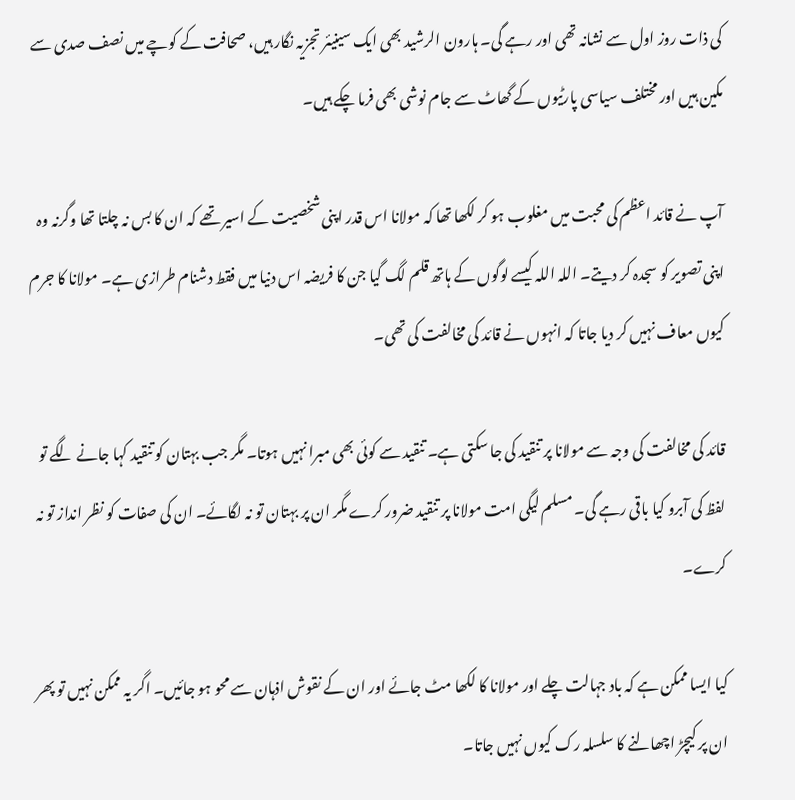کی ذات روز اول سے نشانہ تھی اور رہے گی۔ ہارون الرشید بھی ایک سینیئر تجزیہ نگار ہیں، صحافت کے کوچے میں نصف صدی سے مکین ہیں اور مختلف سیاسی پارٹیوں کے گھاٹ سے جام نوشی بھی فرما چکے ہیں۔

آپ نے قائد اعظم کی محبت میں مغلوب ہو کر لکھا تھا کہ مولانا اس قدر اپنی شخصیت کے اسیر تھے کہ ان کا بس نہ چلتا تھا وگرنہ وہ اپنی تصویر کو سجدہ کر دیتے۔ اللہ اللہ کیسے لوگوں کے ہاتھ قلم لگ گیا جن کا فریضہ اس دنیا میں فقط دشنام طرازی ہے۔ مولانا کا جرم کیوں معاف نہیں کر دیا جاتا کہ انہوں نے قائد کی مخالفت کی تھی۔

قائد کی مخالفت کی وجہ سے مولانا پر تنقید کی جا سکتی ہے۔ تنقید سے کوئی بھی مبرا نہیں ہوتا۔ مگر جب بہتان کو تنقید کہا جانے لگے تو لفظ کی آبرو کیا باقی رہے گی۔ مسلم لیگی امت مولانا پر تنقید ضرور کرے مگر ان پر بہتان تو نہ لگائے۔ ان کی صفات کو نظر انداز تو نہ کرے۔

کیا ایسا ممکن ہے کہ باد جہالت چلے اور مولانا کا لکھا مٹ جائے اور ان کے نقوش اذہان سے محو ہو جائیں۔ اگر یہ ممکن نہیں تو پھر ان پر کیچڑ اچھالنے کا سلسلہ رک کیوں نہیں جاتا۔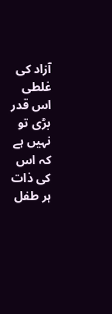آزاد کی غلطی اس قدر بڑی تو نہیں ہے کہ اس کی ذات ہر طفل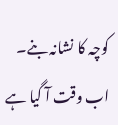کوچہ کا نشانہ بنے۔ اب وقت آ گیا ہے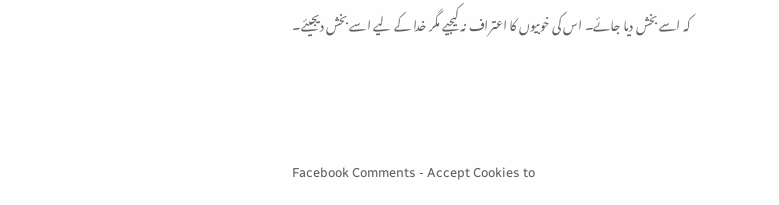کہ اسے بخش دیا جائے۔ اس کی خوبیوں کا اعتراف نہ کیجیے مگر خدا کے لیے اسے بخش دیجیئے۔


Facebook Comments - Accept Cookies to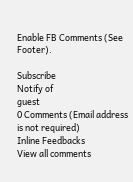Enable FB Comments (See Footer).

Subscribe
Notify of
guest
0 Comments (Email address is not required)
Inline Feedbacks
View all comments